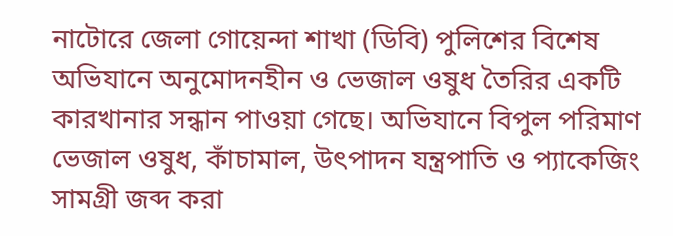নাটোরে জেলা গোয়েন্দা শাখা (ডিবি) পুলিশের বিশেষ অভিযানে অনুমোদনহীন ও ভেজাল ওষুধ তৈরির একটি কারখানার সন্ধান পাওয়া গেছে। অভিযানে বিপুল পরিমাণ ভেজাল ওষুধ, কাঁচামাল, উৎপাদন যন্ত্রপাতি ও প্যাকেজিং সামগ্রী জব্দ করা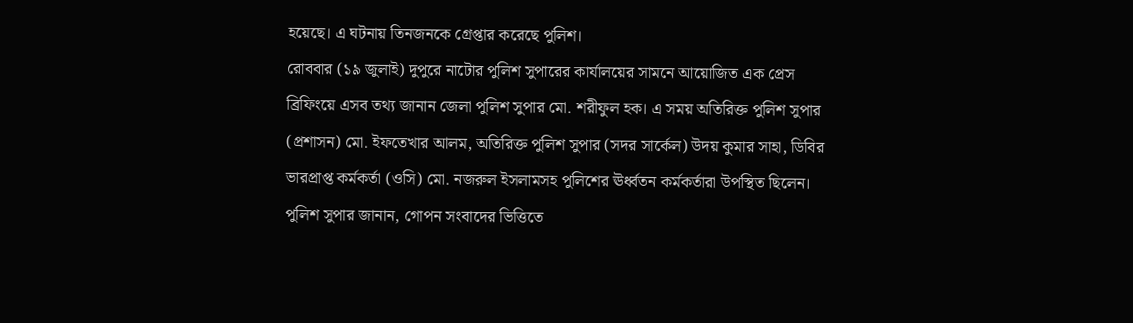হয়েছে। এ ঘটনায় তিনজনকে গ্রেপ্তার করেছে পুলিশ।
রোববার (১৯ জুলাই) দুপুরে নাটোর পুলিশ সুপারের কার্যালয়ের সামনে আয়োজিত এক প্রেস ব্রিফিংয়ে এসব তথ্য জানান জেলা পুলিশ সুপার মো. শরীফুল হক। এ সময় অতিরিক্ত পুলিশ সুপার (প্রশাসন) মো. ইফতেখার আলম, অতিরিক্ত পুলিশ সুপার (সদর সার্কেল) উদয় কুমার সাহা, ডিবির ভারপ্রাপ্ত কর্মকর্তা (ওসি) মো. নজরুল ইসলামসহ পুলিশের ঊর্ধ্বতন কর্মকর্তারা উপস্থিত ছিলেন।
পুলিশ সুপার জানান, গোপন সংবাদের ভিত্তিতে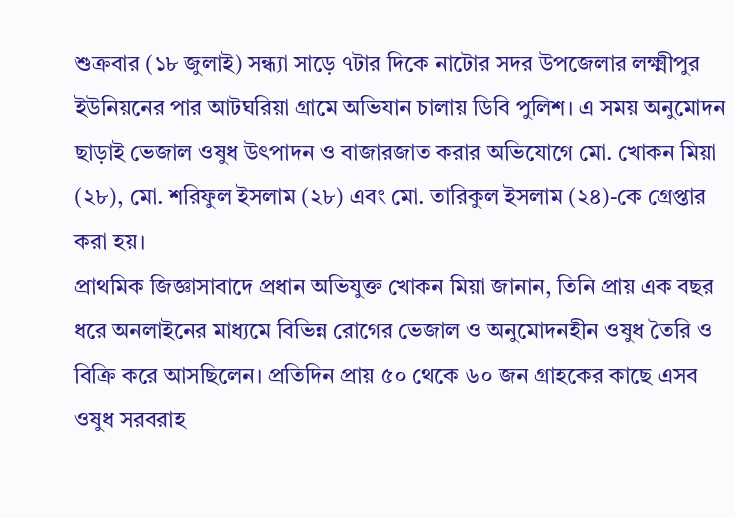শুক্রবার (১৮ জুলাই) সন্ধ্যা সাড়ে ৭টার দিকে নাটোর সদর উপজেলার লক্ষ্মীপুর ইউনিয়নের পার আটঘরিয়া গ্রামে অভিযান চালায় ডিবি পুলিশ। এ সময় অনুমোদন ছাড়াই ভেজাল ওষুধ উৎপাদন ও বাজারজাত করার অভিযোগে মো. খোকন মিয়া (২৮), মো. শরিফুল ইসলাম (২৮) এবং মো. তারিকুল ইসলাম (২৪)-কে গ্রেপ্তার করা হয়।
প্রাথমিক জিজ্ঞাসাবাদে প্রধান অভিযুক্ত খোকন মিয়া জানান, তিনি প্রায় এক বছর ধরে অনলাইনের মাধ্যমে বিভিন্ন রোগের ভেজাল ও অনুমোদনহীন ওষুধ তৈরি ও বিক্রি করে আসছিলেন। প্রতিদিন প্রায় ৫০ থেকে ৬০ জন গ্রাহকের কাছে এসব ওষুধ সরবরাহ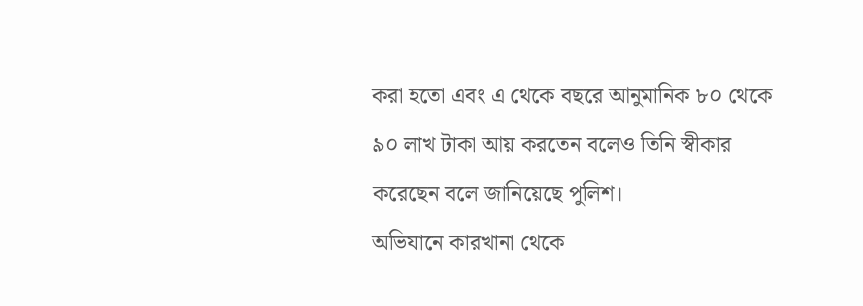করা হতো এবং এ থেকে বছরে আনুমানিক ৮০ থেকে ৯০ লাখ টাকা আয় করতেন বলেও তিনি স্বীকার করেছেন বলে জানিয়েছে পুলিশ।
অভিযানে কারখানা থেকে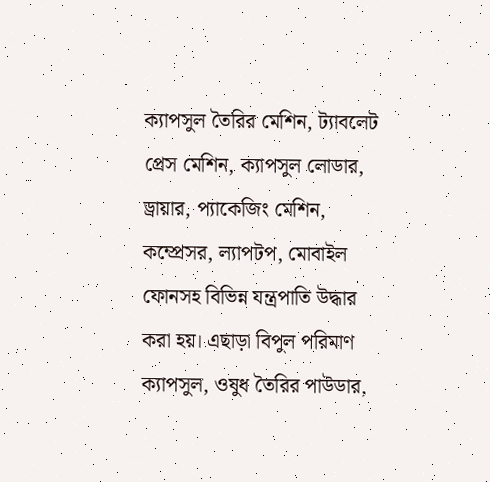ক্যাপসুল তৈরির মেশিন, ট্যাবলেট প্রেস মেশিন, ক্যাপসুল লোডার, ড্রায়ার, প্যাকেজিং মেশিন, কম্প্রেসর, ল্যাপটপ, মোবাইল ফোনসহ বিভিন্ন যন্ত্রপাতি উদ্ধার করা হয়। এছাড়া বিপুল পরিমাণ ক্যাপসুল, ওষুধ তৈরির পাউডার,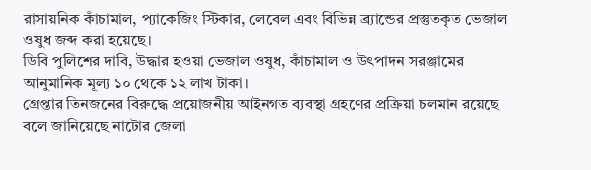রাসায়নিক কাঁচামাল, প্যাকেজিং স্টিকার, লেবেল এবং বিভিন্ন ব্র্যান্ডের প্রস্তুতকৃত ভেজাল ওষুধ জব্দ করা হয়েছে।
ডিবি পুলিশের দাবি, উদ্ধার হওয়া ভেজাল ওষুধ, কাঁচামাল ও উৎপাদন সরঞ্জামের আনুমানিক মূল্য ১০ থেকে ১২ লাখ টাকা।
গ্রেপ্তার তিনজনের বিরুদ্ধে প্রয়োজনীয় আইনগত ব্যবস্থা গ্রহণের প্রক্রিয়া চলমান রয়েছে বলে জানিয়েছে নাটোর জেলা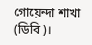গোয়েন্দা শাখা (ডিবি)।